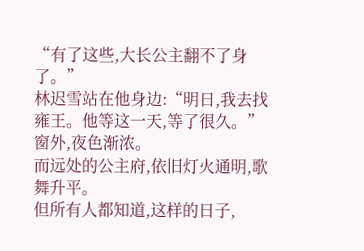“有了这些,大长公主翻不了身了。”
林迟雪站在他身边:“明日,我去找雍王。他等这一天,等了很久。”
窗外,夜色渐浓。
而远处的公主府,依旧灯火通明,歌舞升平。
但所有人都知道,这样的日子,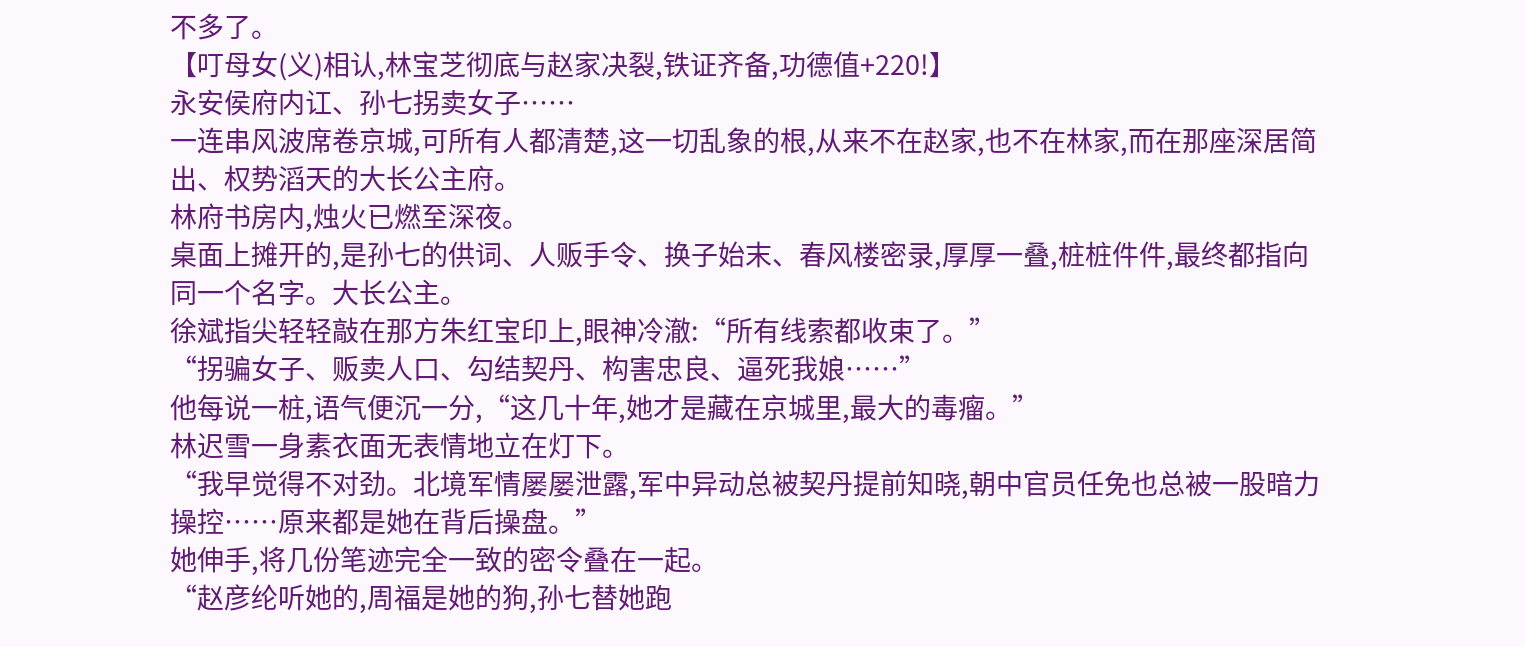不多了。
【叮母女(义)相认,林宝芝彻底与赵家决裂,铁证齐备,功德值+220!】
永安侯府内讧、孙七拐卖女子……
一连串风波席卷京城,可所有人都清楚,这一切乱象的根,从来不在赵家,也不在林家,而在那座深居简出、权势滔天的大长公主府。
林府书房内,烛火已燃至深夜。
桌面上摊开的,是孙七的供词、人贩手令、换子始末、春风楼密录,厚厚一叠,桩桩件件,最终都指向同一个名字。大长公主。
徐斌指尖轻轻敲在那方朱红宝印上,眼神冷澈:“所有线索都收束了。”
“拐骗女子、贩卖人口、勾结契丹、构害忠良、逼死我娘……”
他每说一桩,语气便沉一分,“这几十年,她才是藏在京城里,最大的毒瘤。”
林迟雪一身素衣面无表情地立在灯下。
“我早觉得不对劲。北境军情屡屡泄露,军中异动总被契丹提前知晓,朝中官员任免也总被一股暗力操控……原来都是她在背后操盘。”
她伸手,将几份笔迹完全一致的密令叠在一起。
“赵彦纶听她的,周福是她的狗,孙七替她跑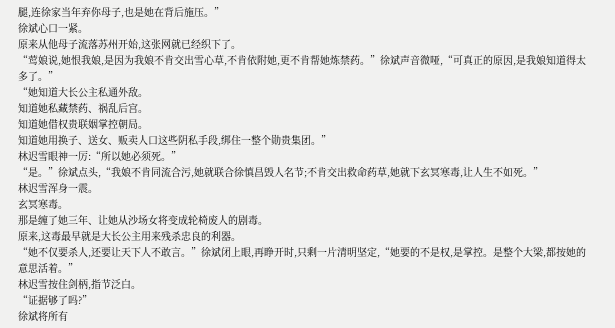腿,连徐家当年弃你母子,也是她在背后施压。”
徐斌心口一紧。
原来从他母子流落苏州开始,这张网就已经织下了。
“莺娘说,她恨我娘,是因为我娘不肯交出雪心草,不肯依附她,更不肯帮她炼禁药。”徐斌声音微哑,“可真正的原因,是我娘知道得太多了。”
“她知道大长公主私通外敌。
知道她私藏禁药、祸乱后宫。
知道她借权贵联姻掌控朝局。
知道她用换子、送女、贩卖人口这些阴私手段,绑住一整个勋贵集团。”
林迟雪眼神一厉:“所以她必须死。”
“是。”徐斌点头,“我娘不肯同流合污,她就联合徐慎昌毁人名节;不肯交出救命药草,她就下玄冥寒毒,让人生不如死。”
林迟雪浑身一震。
玄冥寒毒。
那是缠了她三年、让她从沙场女将变成轮椅废人的剧毒。
原来,这毒最早就是大长公主用来残杀忠良的利器。
“她不仅要杀人,还要让天下人不敢言。”徐斌闭上眼,再睁开时,只剩一片清明坚定,“她要的不是权,是掌控。是整个大梁,都按她的意思活着。”
林迟雪按住剑柄,指节泛白。
“证据够了吗?”
徐斌将所有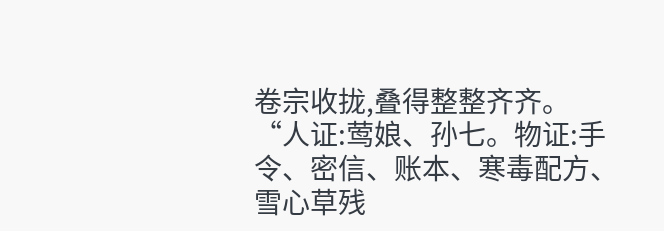卷宗收拢,叠得整整齐齐。
“人证:莺娘、孙七。物证:手令、密信、账本、寒毒配方、雪心草残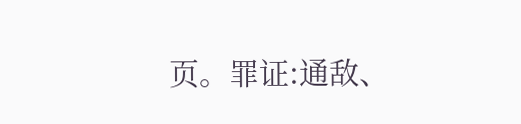页。罪证:通敌、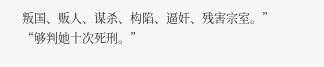叛国、贩人、谋杀、构陷、逼奸、残害宗室。”
“够判她十次死刑。”